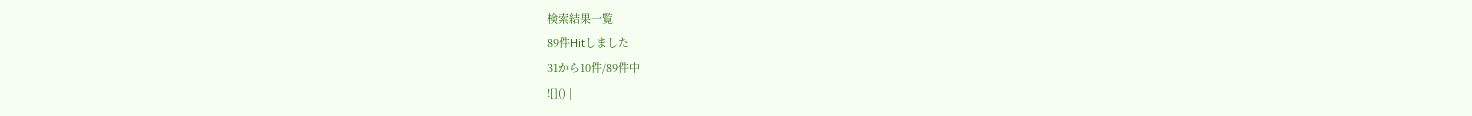検索結果一覧
89件Hitしました
31から10件/89件中
![]() |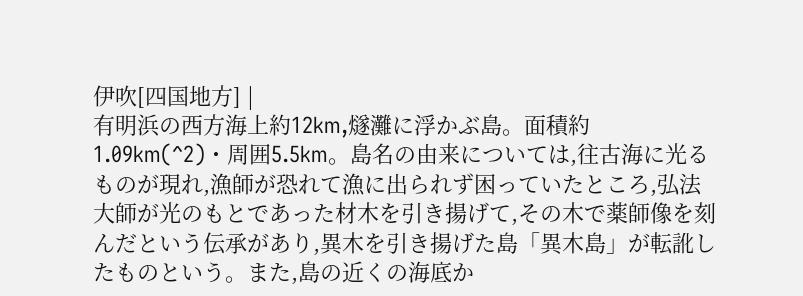伊吹[四国地方] |
有明浜の西方海上約12km,燧灘に浮かぶ島。面積約1.09km(^2)・周囲5.5km。島名の由来については,往古海に光るものが現れ,漁師が恐れて漁に出られず困っていたところ,弘法大師が光のもとであった材木を引き揚げて,その木で薬師像を刻んだという伝承があり,異木を引き揚げた島「異木島」が転訛したものという。また,島の近くの海底か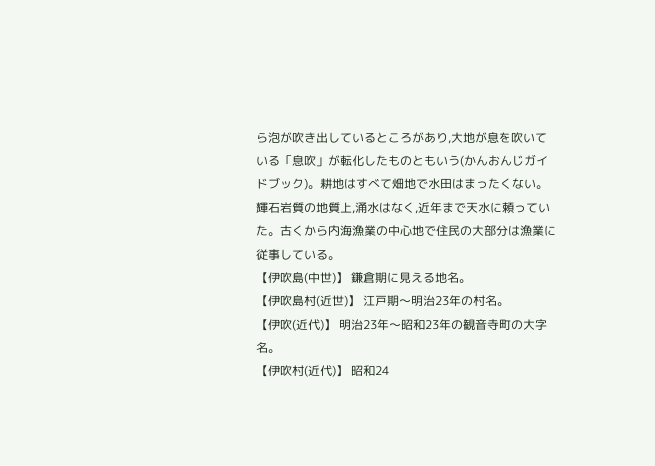ら泡が吹き出しているところがあり,大地が息を吹いている「息吹」が転化したものともいう(かんおんじガイドブック)。耕地はすべて畑地で水田はまったくない。輝石岩質の地質上,涌水はなく,近年まで天水に頼っていた。古くから内海漁業の中心地で住民の大部分は漁業に従事している。
【伊吹島(中世)】 鎌倉期に見える地名。
【伊吹島村(近世)】 江戸期〜明治23年の村名。
【伊吹(近代)】 明治23年〜昭和23年の観音寺町の大字名。
【伊吹村(近代)】 昭和24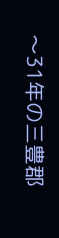〜31年の三豊郡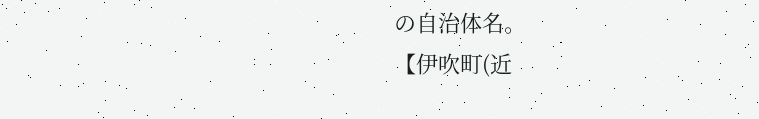の自治体名。
【伊吹町(近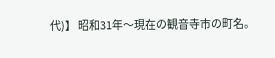代)】 昭和31年〜現在の観音寺市の町名。